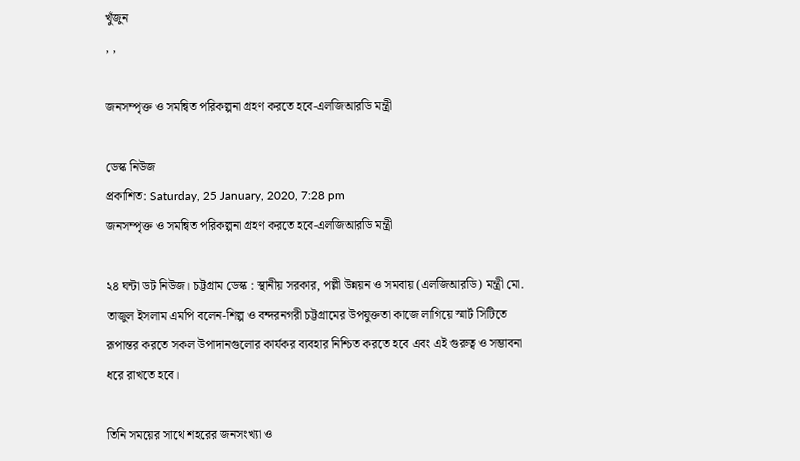খুঁজুন
, ,

জনসম্পৃক্ত ও সমন্বিত পরিকল্পনা গ্রহণ করতে হবে-এলজিআরডি মন্ত্রী

ডেস্ক নিউজ
প্রকাশিত: Saturday, 25 January, 2020, 7:28 pm
জনসম্পৃক্ত ও সমন্বিত পরিকল্পনা গ্রহণ করতে হবে-এলজিআরডি মন্ত্রী

২৪ ঘন্টা ডট নিউজ। চট্টগ্রাম ডেস্ক : স্থানীয় সরকার, পল্লী উন্নয়ন ও সমবায় (এলজিআরডি) মন্ত্রী মো. তাজুল ইসলাম এমপি বলেন-শিল্প ও বন্দরনগরী চট্টগ্রামের উপযুক্ততা কাজে লাগিয়ে স্মার্ট সিটিতে রূপান্তর করতে সকল উপাদানগুলোর কার্যকর ব্যবহার নিশ্চিত করতে হবে এবং এই গুরুত্ব ও সম্ভাবনা ধরে রাখতে হবে।

তিনি সময়ের সাথে শহরের জনসংখ্যা ও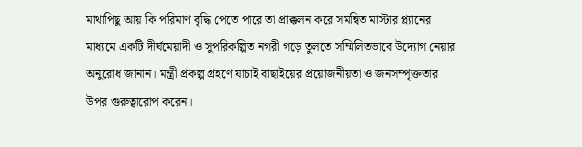মাথাপিছু আয় কি পরিমাণ বৃদ্ধি পেতে পারে তা প্রাক্কলন করে সমন্বিত মাস্টার প্ল্যানের মাধ্যমে একটি দীর্ঘমেয়াদী ও সুপরিকল্পিত নগরী গড়ে তুলতে সম্মিলিতভাবে উদ্যোগ নেয়ার অনুরোধ জানান। মন্ত্রী প্রকল্প গ্রহণে যাচাই বাছাইয়ের প্রয়োজনীয়তা ও জনসম্পৃক্ততার উপর গুরুত্বারোপ করেন।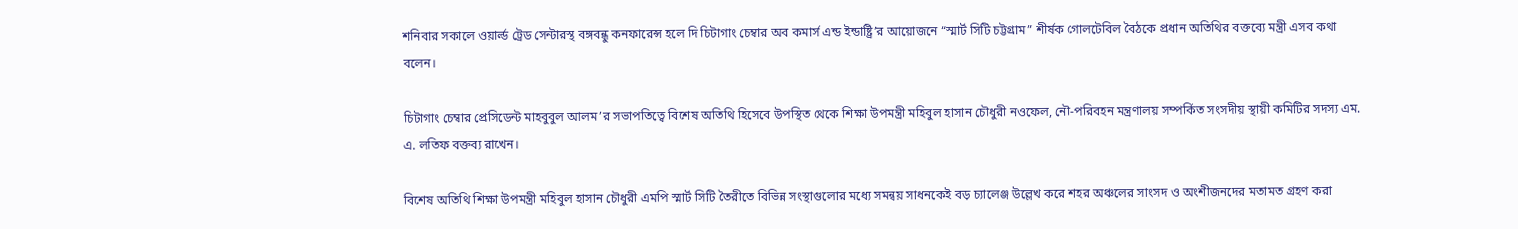শনিবার সকালে ওয়ার্ল্ড ট্রেড সেন্টারস্থ বঙ্গবন্ধু কনফারেন্স হলে দি চিটাগাং চেম্বার অব কমার্স এন্ড ইন্ডাষ্ট্রি’র আয়োজনে “স্মার্ট সিটি চট্টগ্রাম” শীর্ষক গোলটেবিল বৈঠকে প্রধান অতিথির বক্তব্যে মন্ত্রী এসব কথা বলেন।

চিটাগাং চেম্বার প্রেসিডেন্ট মাহবুবুল আলম’র সভাপতিত্বে বিশেষ অতিথি হিসেবে উপস্থিত থেকে শিক্ষা উপমন্ত্রী মহিবুল হাসান চৌধুরী নওফেল, নৌ-পরিবহন মন্ত্রণালয় সম্পর্কিত সংসদীয় স্থায়ী কমিটির সদস্য এম. এ. লতিফ বক্তব্য রাখেন।

বিশেষ অতিথি শিক্ষা উপমন্ত্রী মহিবুল হাসান চৌধুরী এমপি স্মার্ট সিটি তৈরীতে বিভিন্ন সংস্থাগুলোর মধ্যে সমন্বয় সাধনকেই বড় চ্যালেঞ্জ উল্লেখ করে শহর অঞ্চলের সাংসদ ও অংশীজনদের মতামত গ্রহণ করা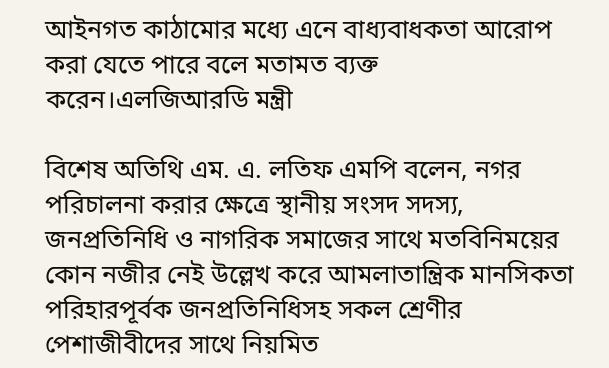আইনগত কাঠামোর মধ্যে এনে বাধ্যবাধকতা আরোপ করা যেতে পারে বলে মতামত ব্যক্ত করেন।এলজিআরডি মন্ত্রী

বিশেষ অতিথি এম. এ. লতিফ এমপি বলেন, নগর পরিচালনা করার ক্ষেত্রে স্থানীয় সংসদ সদস্য, জনপ্রতিনিধি ও নাগরিক সমাজের সাথে মতবিনিময়ের কোন নজীর নেই উল্লেখ করে আমলাতান্ত্রিক মানসিকতা পরিহারপূর্বক জনপ্রতিনিধিসহ সকল শ্রেণীর পেশাজীবীদের সাথে নিয়মিত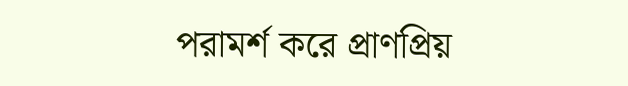পরামর্শ করে প্রাণপ্রিয়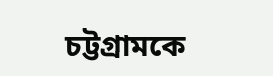চট্টগ্রামকে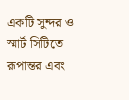একটি সুন্দর ও স্মার্ট সিটিতে রূপান্তর এবং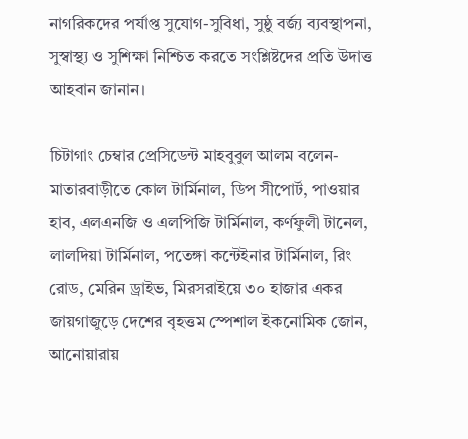নাগরিকদের পর্যাপ্ত সুযোগ-সুবিধা, সুষ্ঠু বর্জ্য ব্যবস্থাপনা, সুস্বাস্থ্য ও সুশিক্ষা নিশ্চিত করতে সংশ্লিষ্টদের প্রতি উদাত্ত আহবান জানান।

চিটাগাং চেম্বার প্রেসিডেন্ট মাহবুবুল আলম বলেন- মাতারবাড়ীতে কোল টার্মিনাল, ডিপ সীপোর্ট, পাওয়ার হাব, এলএনজি ও এলপিজি টার্মিনাল, কর্ণফুলী টানেল, লালদিয়া টার্মিনাল, পতেঙ্গা কন্টেইনার টার্মিনাল, রিং রোড, মেরিন ড্রাইভ, মিরসরাইয়ে ৩০ হাজার একর জায়গাজুড়ে দেশের বৃহত্তম স্পেশাল ইকনোমিক জোন, আনোয়ারায়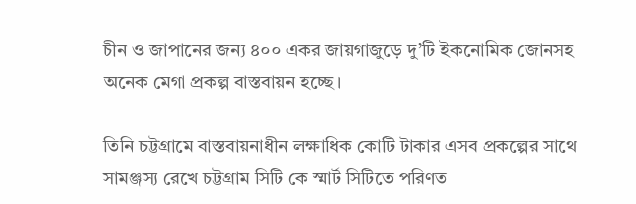চীন ও জাপানের জন্য ৪০০ একর জায়গাজুড়ে দু’টি ইকনোমিক জোনসহ অনেক মেগা প্রকল্প বাস্তবায়ন হচ্ছে।

তিনি চট্টগ্রামে বাস্তবায়নাধীন লক্ষাধিক কোটি টাকার এসব প্রকল্পের সাথে সামঞ্জস্য রেখে চট্টগ্রাম সিটি কে স্মার্ট সিটিতে পরিণত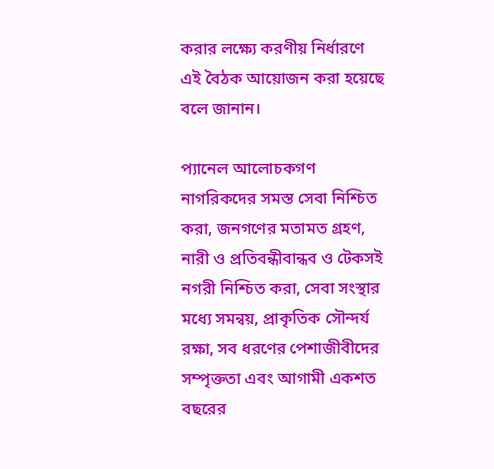করার লক্ষ্যে করণীয় নির্ধারণে এই বৈঠক আয়োজন করা হয়েছে বলে জানান।

প্যানেল আলোচকগণ নাগরিকদের সমস্ত সেবা নিশ্চিত করা, জনগণের মতামত গ্রহণ, নারী ও প্রতিবন্ধীবান্ধব ও টেকসই নগরী নিশ্চিত করা, সেবা সংস্থার মধ্যে সমন্বয়, প্রাকৃতিক সৌন্দর্য রক্ষা, সব ধরণের পেশাজীবীদের সম্পৃক্ততা এবং আগামী একশত বছরের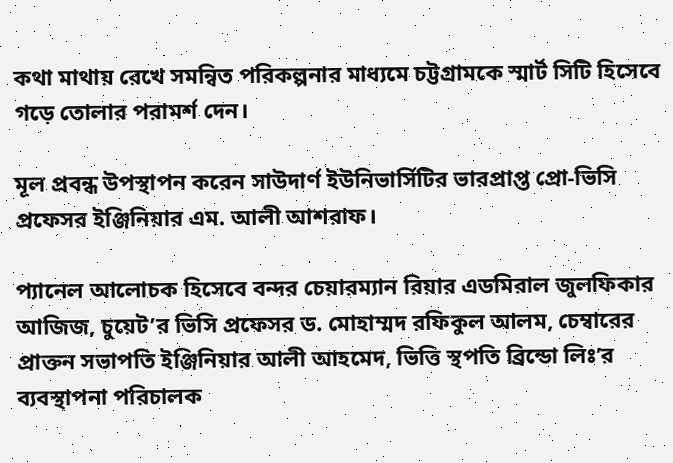কথা মাথায় রেখে সমন্বিত পরিকল্পনার মাধ্যমে চট্টগ্রামকে স্মার্ট সিটি হিসেবে গড়ে তোলার পরামর্শ দেন।

মূল প্রবন্ধ উপস্থাপন করেন সাউদার্ণ ইউনিভার্সিটির ভারপ্রাপ্ত প্রো-ভিসি প্রফেসর ইঞ্জিনিয়ার এম. আলী আশরাফ।

প্যানেল আলোচক হিসেবে বন্দর চেয়ারম্যান রিয়ার এডমিরাল জুলফিকার আজিজ, চুয়েট’র ভিসি প্রফেসর ড. মোহাম্মদ রফিকুল আলম, চেম্বারের প্রাক্তন সভাপতি ইঞ্জিনিয়ার আলী আহমেদ, ভিত্তি স্থপতি ব্রিন্ডো লিঃ’র ব্যবস্থাপনা পরিচালক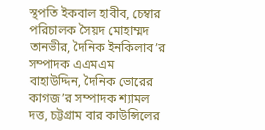স্থপতি ইকবাল হাবীব, চেম্বার পরিচালক সৈয়দ মোহাম্মদ তানভীর, দৈনিক ইনকিলাব’র সম্পাদক এএমএম বাহাউদ্দিন, দৈনিক ভোরের কাগজ’র সম্পাদক শ্যামল দত্ত, চট্টগ্রাম বার কাউন্সিলের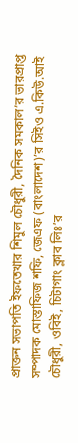প্রাক্তন সভাপতি ইফতেখার শিমুল চৌধুরী, দৈনিক সমকাল’র ভারপ্রাপ্ত সম্পাদক মোস্তাফিজ শফি, জেএফ (বাংলাদেশ)’র সিইও এ.কিউ.আই চৌধুরী, ওবিই, চিটাগাং ক্লাব লিঃ’র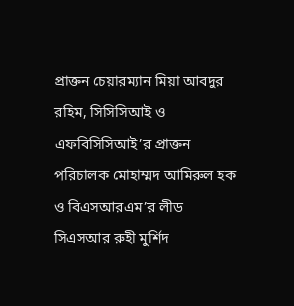প্রাক্তন চেয়ারম্যান মিয়া আবদুর রহিম, সিসিসিআই ও এফবিসিসিআই’র প্রাক্তন পরিচালক মোহাম্মদ আমিরুল হক ও বিএসআরএম’র লীড সিএসআর রুহী মুর্শিদ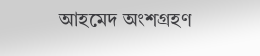আহমেদ অংশগ্রহণ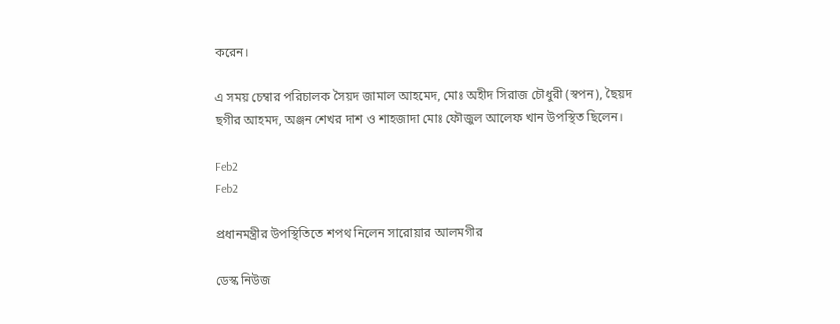করেন।

এ সময় চেম্বার পরিচালক সৈয়দ জামাল আহমেদ, মোঃ অহীদ সিরাজ চৌধুরী (স্বপন), ছৈয়দ ছগীর আহমদ, অঞ্জন শেখর দাশ ও শাহজাদা মোঃ ফৌজুল আলেফ খান উপস্থিত ছিলেন।

Feb2
Feb2

প্রধানমন্ত্রীর উপস্থিতিতে শপথ নিলেন সারোয়ার আলমগীর

ডেস্ক নিউজ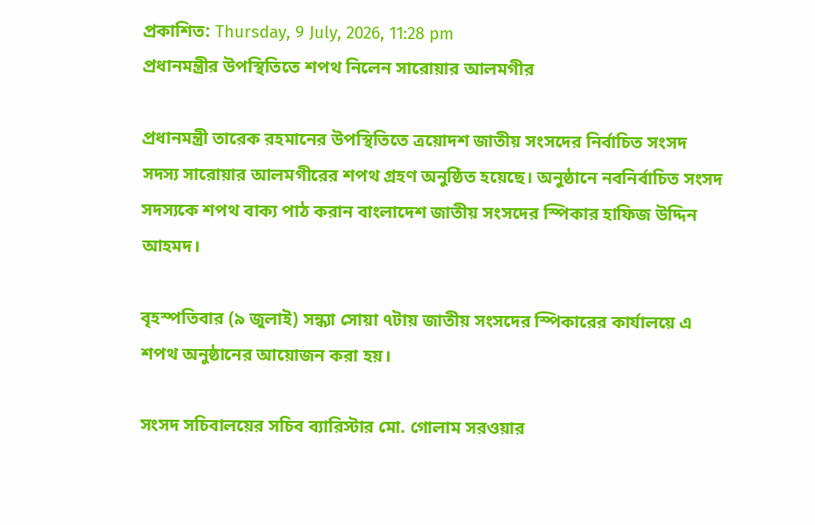প্রকাশিত: Thursday, 9 July, 2026, 11:28 pm
প্রধানমন্ত্রীর উপস্থিতিতে শপথ নিলেন সারোয়ার আলমগীর

প্রধানমন্ত্রী তারেক রহমানের উপস্থিতিতে ত্রয়োদশ জাতীয় সংসদের নির্বাচিত সংসদ সদস্য সারোয়ার আলমগীরের শপথ গ্রহণ অনুষ্ঠিত হয়েছে। অনুষ্ঠানে নবনির্বাচিত সংসদ সদস্যকে শপথ বাক্য পাঠ করান বাংলাদেশ জাতীয় সংসদের স্পিকার হাফিজ উদ্দিন আহমদ।

বৃহস্পতিবার (৯ জুলাই) সন্ধ্যা সোয়া ৭টায় জাতীয় সংসদের স্পিকারের কার্যালয়ে এ শপথ অনুষ্ঠানের আয়োজন করা হয়।

সংসদ সচিবালয়ের সচিব ব্যারিস্টার মো. গোলাম সরওয়ার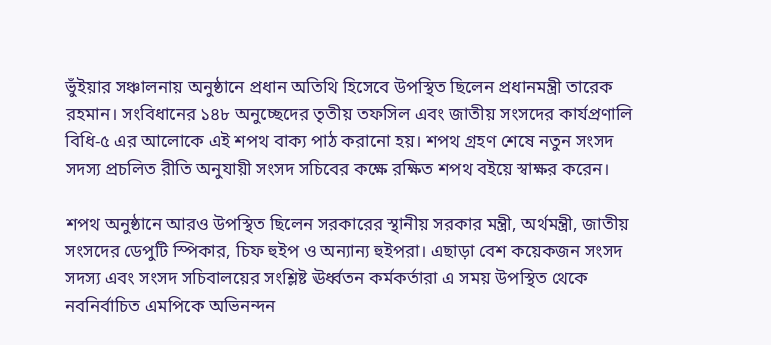ভুঁইয়ার সঞ্চালনায় অনুষ্ঠানে প্রধান অতিথি হিসেবে উপস্থিত ছিলেন প্রধানমন্ত্রী তারেক রহমান। সংবিধানের ১৪৮ অনুচ্ছেদের তৃতীয় তফসিল এবং জাতীয় সংসদের কার্যপ্রণালি বিধি-৫ এর আলোকে এই শপথ বাক্য পাঠ করানো হয়। শপথ গ্রহণ শেষে নতুন সংসদ সদস্য প্রচলিত রীতি অনুযায়ী সংসদ সচিবের কক্ষে রক্ষিত শপথ বইয়ে স্বাক্ষর করেন।

শপথ অনুষ্ঠানে আরও উপস্থিত ছিলেন সরকারের স্থানীয় সরকার মন্ত্রী, অর্থমন্ত্রী, জাতীয় সংসদের ডেপুটি স্পিকার, চিফ হুইপ ও অন্যান্য হুইপরা। এছাড়া বেশ কয়েকজন সংসদ সদস্য এবং সংসদ সচিবালয়ের সংশ্লিষ্ট ঊর্ধ্বতন কর্মকর্তারা এ সময় উপস্থিত থেকে নবনির্বাচিত এমপিকে অভিনন্দন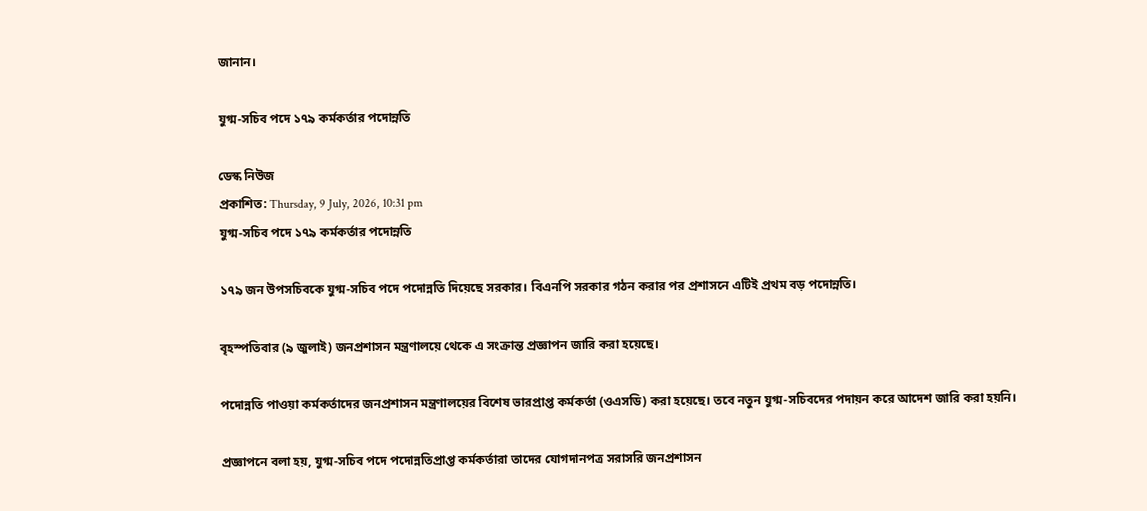জানান।

যুগ্ম-সচিব পদে ১৭৯ কর্মকর্তার পদোন্নতি

ডেস্ক নিউজ
প্রকাশিত: Thursday, 9 July, 2026, 10:31 pm
যুগ্ম-সচিব পদে ১৭৯ কর্মকর্তার পদোন্নতি

১৭৯ জন উপসচিবকে যুগ্ম-সচিব পদে পদোন্নতি দিয়েছে সরকার। বিএনপি সরকার গঠন করার পর প্রশাসনে এটিই প্রথম বড় পদোন্নতি।

বৃহস্পতিবার (৯ জুলাই) জনপ্রশাসন মন্ত্রণালয়ে থেকে এ সংক্রান্ত প্রজ্ঞাপন জারি করা হয়েছে।

পদোন্নতি পাওয়া কর্মকর্তাদের জনপ্রশাসন মন্ত্রণালয়ের বিশেষ ভারপ্রাপ্ত কর্মকর্তা (ওএসডি) করা হয়েছে। তবে নতুন যুগ্ম-সচিবদের পদায়ন করে আদেশ জারি করা হয়নি।

প্রজ্ঞাপনে বলা হয়, যুগ্ম-সচিব পদে পদোন্নতিপ্রাপ্ত কর্মকর্তারা তাদের যোগদানপত্র সরাসরি জনপ্রশাসন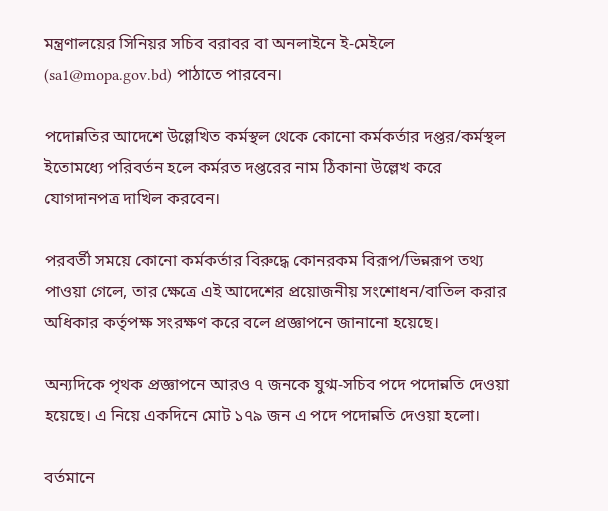মন্ত্রণালয়ের সিনিয়র সচিব বরাবর বা অনলাইনে ই-মেইলে (sa1@mopa.gov.bd) পাঠাতে পারবেন।

পদোন্নতির আদেশে উল্লেখিত কর্মস্থল থেকে কোনো কর্মকর্তার দপ্তর/কর্মস্থল ইতোমধ্যে পরিবর্তন হলে কর্মরত দপ্তরের নাম ঠিকানা উল্লেখ করে যোগদানপত্র দাখিল করবেন।

পরবর্তী সময়ে কোনো কর্মকর্তার বিরুদ্ধে কোনরকম বিরূপ/ভিন্নরূপ তথ্য পাওয়া গেলে, তার ক্ষেত্রে এই আদেশের প্রয়োজনীয় সংশোধন/বাতিল করার অধিকার কর্তৃপক্ষ সংরক্ষণ করে বলে প্রজ্ঞাপনে জানানো হয়েছে।

অন্যদিকে পৃথক প্রজ্ঞাপনে আরও ৭ জনকে যুগ্ম-সচিব পদে পদোন্নতি দেওয়া হয়েছে। এ নিয়ে একদিনে মোট ১৭৯ জন এ পদে পদোন্নতি দেওয়া হলো।

বর্তমানে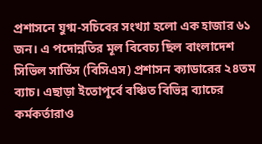প্রশাসনে যুগ্ম-সচিবের সংখ্যা হলো এক হাজার ৬১ জন। এ পদোন্নতির মূল বিবেচ্য ছিল বাংলাদেশ সিভিল সার্ভিস (বিসিএস) প্রশাসন ক্যাডারের ২৪তম ব্যাচ। এছাড়া ইতোপূর্বে বঞ্চিত বিভিন্ন ব্যাচের কর্মকর্তারাও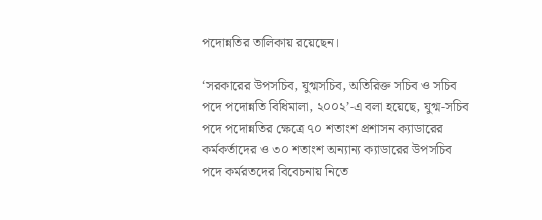পদোন্নতির তালিকায় রয়েছেন।

‘সরকারের উপসচিব, যুগ্মসচিব, অতিরিক্ত সচিব ও সচিব পদে পদোন্নতি বিধিমালা, ২০০২’-এ বলা হয়েছে, যুগ্ম-সচিব পদে পদোন্নতির ক্ষেত্রে ৭০ শতাংশ প্রশাসন ক্যাডারের কর্মকর্তাদের ও ৩০ শতাংশ অন্যান্য ক্যাডারের উপসচিব পদে কর্মরতদের বিবেচনায় নিতে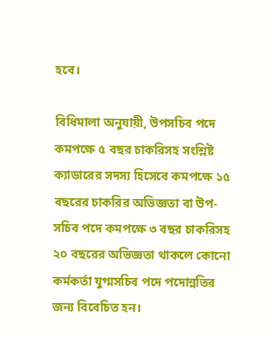হবে।

বিধিমালা অনুযায়ী, উপসচিব পদে কমপক্ষে ৫ বছর চাকরিসহ সংশ্লিষ্ট ক্যাডারের সদস্য হিসেবে কমপক্ষে ১৫ বছরের চাকরির অভিজ্ঞতা বা উপ-সচিব পদে কমপক্ষে ৩ বছর চাকরিসহ ২০ বছরের অভিজ্ঞতা থাকলে কোনো কর্মকর্তা যুগ্মসচিব পদে পদোন্নতির জন্য বিবেচিত হন।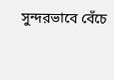সুন্দরভাবে বেঁচে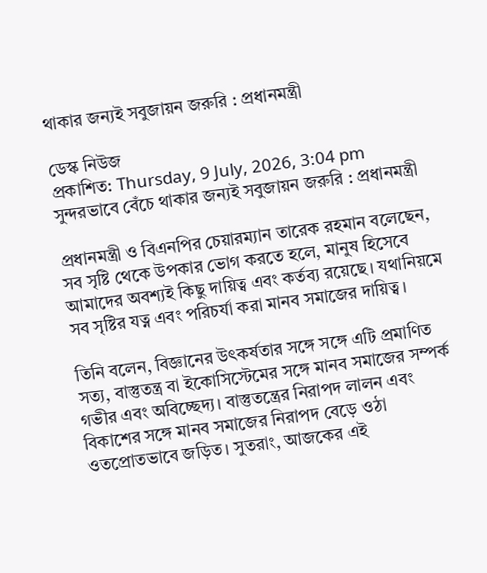থাকার জন্যই সবুজায়ন জরুরি : প্রধানমন্ত্রী

ডেস্ক নিউজ
প্রকাশিত: Thursday, 9 July, 2026, 3:04 pm
সুন্দরভাবে বেঁচে থাকার জন্যই সবুজায়ন জরুরি : প্রধানমন্ত্রী

প্রধানমন্ত্রী ও বিএনপির চেয়ারম্যান তারেক রহমান বলেছেন, সব সৃষ্টি থেকে উপকার ভোগ করতে হলে, মানুষ হিসেবে আমাদের অবশ্যই কিছু দায়িত্ব এবং কর্তব্য রয়েছে। যথানিয়মে সব সৃষ্টির যত্ন এবং পরিচর্যা করা মানব সমাজের দায়িত্ব।

তিনি বলেন, বিজ্ঞানের উৎকর্ষতার সঙ্গে সঙ্গে এটি প্রমাণিত সত্য, বাস্তুতন্ত্র বা ইকোসিস্টেমের সঙ্গে মানব সমাজের সম্পর্ক গভীর এবং অবিচ্ছেদ্য। বাস্তুতন্ত্রের নিরাপদ লালন এবং বিকাশের সঙ্গে মানব সমাজের নিরাপদ বেড়ে ওঠা ওতপ্রোতভাবে জড়িত। সুতরাং, আজকের এই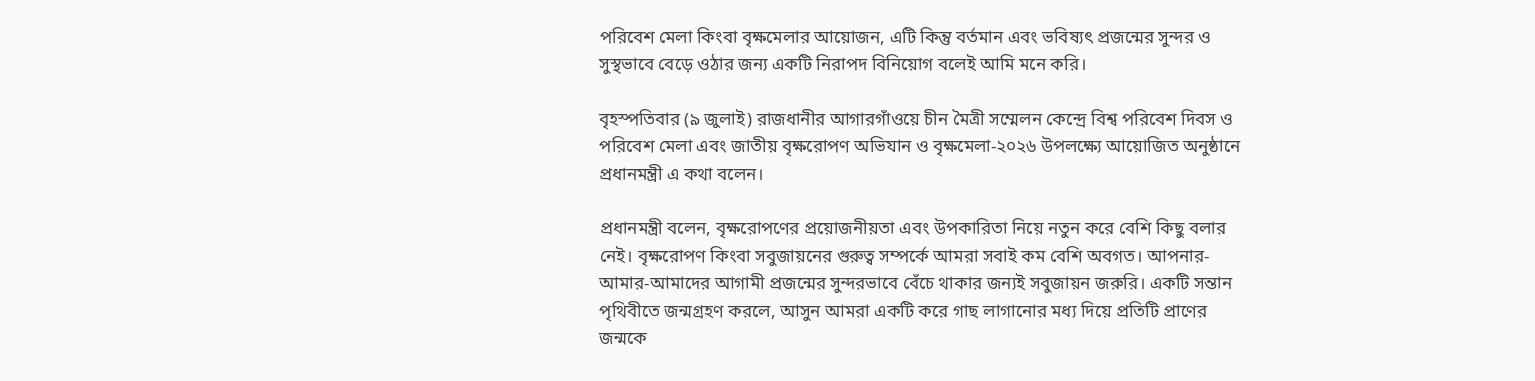পরিবেশ মেলা কিংবা বৃক্ষমেলার আয়োজন, এটি কিন্তু বর্তমান এবং ভবিষ্যৎ প্রজন্মের সুন্দর ও সুস্থভাবে বেড়ে ওঠার জন্য একটি নিরাপদ বিনিয়োগ বলেই আমি মনে করি।

বৃহস্পতিবার (৯ জুলাই) রাজধানীর আগারগাঁওয়ে চীন মৈত্রী সম্মেলন কেন্দ্রে বিশ্ব পরিবেশ দিবস ও পরিবেশ মেলা এবং জাতীয় বৃক্ষরোপণ অভিযান ও বৃক্ষমেলা-২০২৬ উপলক্ষ্যে আয়োজিত অনুষ্ঠানে প্রধানমন্ত্রী এ কথা বলেন।

প্রধানমন্ত্রী বলেন, বৃক্ষরোপণের প্রয়োজনীয়তা এবং উপকারিতা নিয়ে নতুন করে বেশি কিছু বলার নেই। বৃক্ষরোপণ কিংবা সবুজায়নের গুরুত্ব সম্পর্কে আমরা সবাই কম বেশি অবগত। আপনার-আমার-আমাদের আগামী প্রজন্মের সুন্দরভাবে বেঁচে থাকার জন্যই সবুজায়ন জরুরি। একটি সন্তান পৃথিবীতে জন্মগ্রহণ করলে, আসুন আমরা একটি করে গাছ লাগানোর মধ্য দিয়ে প্রতিটি প্রাণের জন্মকে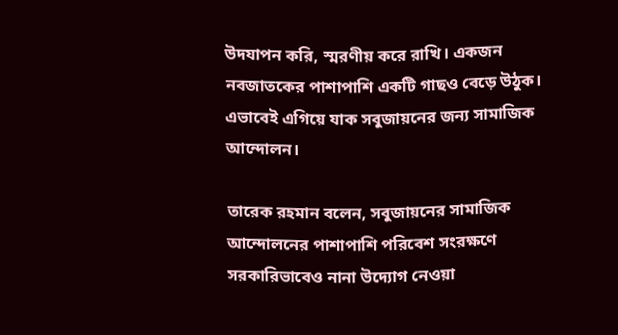উদযাপন করি, স্মরণীয় করে রাখি। একজন নবজাতকের পাশাপাশি একটি গাছও বেড়ে উঠুক। এভাবেই এগিয়ে যাক সবুজায়নের জন্য সামাজিক আন্দোলন।

তারেক রহমান বলেন, সবুজায়নের সামাজিক আন্দোলনের পাশাপাশি পরিবেশ সংরক্ষণে সরকারিভাবেও নানা উদ্যোগ নেওয়া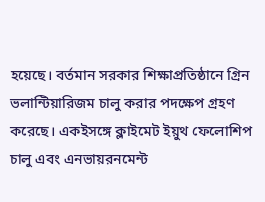হয়েছে। বর্তমান সরকার শিক্ষাপ্রতিষ্ঠানে গ্রিন ভলান্টিয়ারিজম চালু করার পদক্ষেপ গ্রহণ করেছে। একইসঙ্গে ক্লাইমেট ইয়ুথ ফেলোশিপ চালু এবং এনভায়রনমেন্ট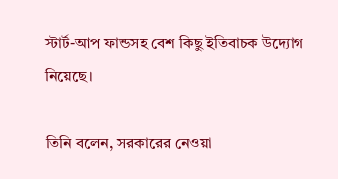স্টার্ট-আপ ফান্ডসহ বেশ কিছু ইতিবাচক উদ্যোগ নিয়েছে।

তিনি বলেন, সরকারের নেওয়া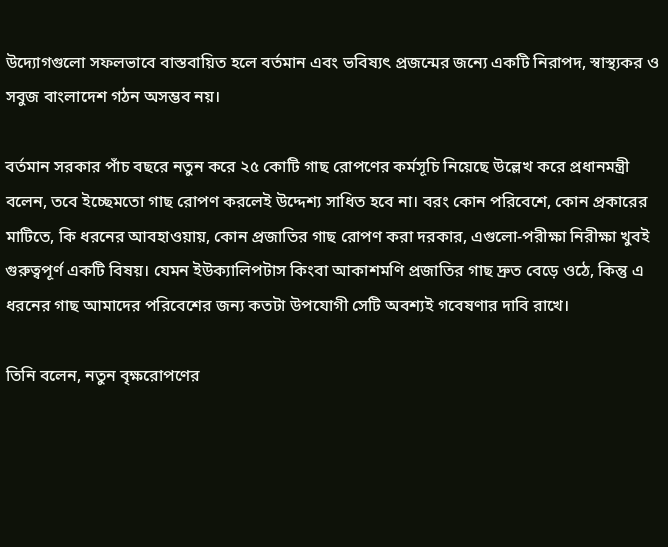উদ্যোগগুলো সফলভাবে বাস্তবায়িত হলে বর্তমান এবং ভবিষ্যৎ প্রজন্মের জন্যে একটি নিরাপদ, স্বাস্থ্যকর ও সবুজ বাংলাদেশ গঠন অসম্ভব নয়।

বর্তমান সরকার পাঁচ বছরে নতুন করে ২৫ কোটি গাছ রোপণের কর্মসূচি নিয়েছে উল্লেখ করে প্রধানমন্ত্রী বলেন, তবে ইচ্ছেমতো গাছ রোপণ করলেই উদ্দেশ্য সাধিত হবে না। বরং কোন পরিবেশে, কোন প্রকারের মাটিতে, কি ধরনের আবহাওয়ায়, কোন প্রজাতির গাছ রোপণ করা দরকার, এগুলো-পরীক্ষা নিরীক্ষা খুবই গুরুত্বপূর্ণ একটি বিষয়। যেমন ইউক্যালিপটাস কিংবা আকাশমণি প্রজাতির গাছ দ্রুত বেড়ে ওঠে, কিন্তু এ ধরনের গাছ আমাদের পরিবেশের জন্য কতটা উপযোগী সেটি অবশ্যই গবেষণার দাবি রাখে।

তিনি বলেন, নতুন বৃক্ষরোপণের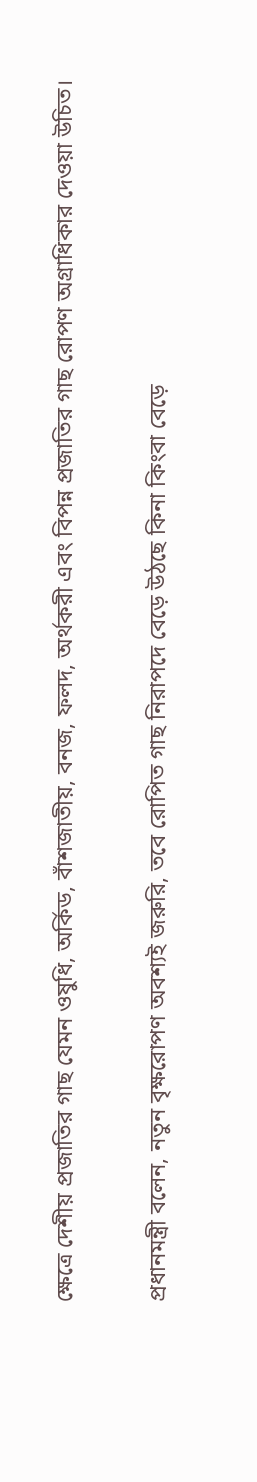ক্ষেত্রে দেশীয় প্রজাতির গাছ যেমন ওষুধি, অর্কিড, বাঁশজাতীয়, বনজ, ফলদ, অর্থকরী এবং বিপন্ন প্রজাতির গাছ রোপণ অগ্রাধিকার দেওয়া উচিত।

প্রধানমন্ত্রী বলেন, নতুন বৃক্ষরোপণ অবশ্যই জরুরি, তবে রোপিত গাছ নিরাপদে বেড়ে উঠছে কিনা কিংবা বেড়ে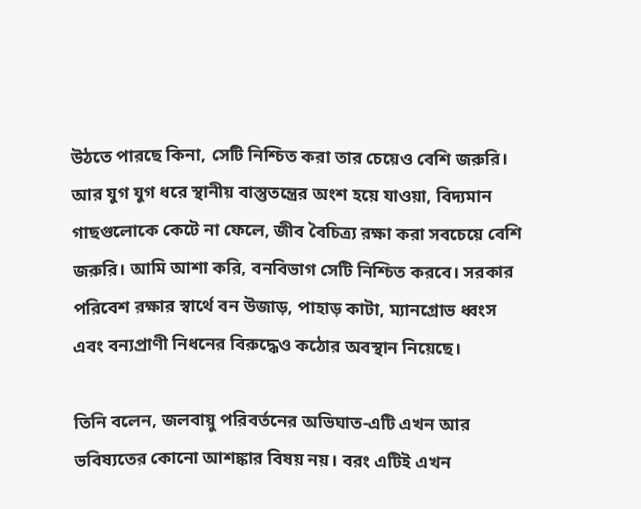উঠতে পারছে কিনা, সেটি নিশ্চিত করা তার চেয়েও বেশি জরুরি। আর যুগ যুগ ধরে স্থানীয় বাস্তুতন্ত্রের অংশ হয়ে যাওয়া, বিদ্যমান গাছগুলোকে কেটে না ফেলে, জীব বৈচিত্র্য রক্ষা করা সবচেয়ে বেশি জরুরি। আমি আশা করি, বনবিভাগ সেটি নিশ্চিত করবে। সরকার পরিবেশ রক্ষার স্বার্থে বন উজাড়, পাহাড় কাটা, ম্যানগ্রোভ ধ্বংস এবং বন্যপ্রাণী নিধনের বিরুদ্ধেও কঠোর অবস্থান নিয়েছে।

তিনি বলেন, জলবায়ু পরিবর্তনের অভিঘাত-এটি এখন আর ভবিষ্যতের কোনো আশঙ্কার বিষয় নয়। বরং এটিই এখন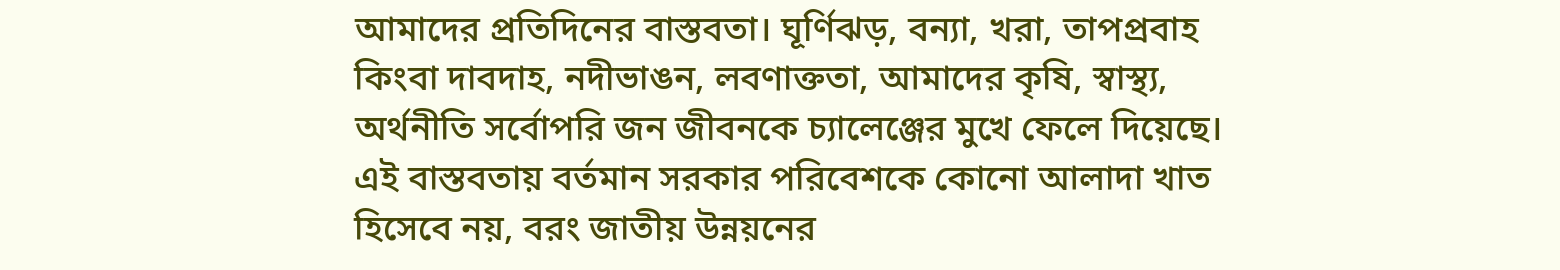আমাদের প্রতিদিনের বাস্তবতা। ঘূর্ণিঝড়, বন্যা, খরা, তাপপ্রবাহ কিংবা দাবদাহ, নদীভাঙন, লবণাক্ততা, আমাদের কৃষি, স্বাস্থ্য, অর্থনীতি সর্বোপরি জন জীবনকে চ্যালেঞ্জের মুখে ফেলে দিয়েছে। এই বাস্তবতায় বর্তমান সরকার পরিবেশকে কোনো আলাদা খাত হিসেবে নয়, বরং জাতীয় উন্নয়নের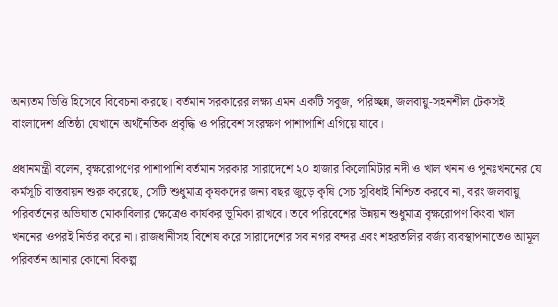অন্যতম ভিত্তি হিসেবে বিবেচনা করছে। বর্তমান সরকারের লক্ষ্য এমন একটি সবুজ, পরিচ্ছন্ন, জলবায়ু-সহনশীল টেকসই বাংলাদেশ প্রতিষ্ঠা যেখানে অর্থনৈতিক প্রবৃদ্ধি ও পরিবেশ সংরক্ষণ পাশাপাশি এগিয়ে যাবে।

প্রধানমন্ত্রী বলেন, বৃক্ষরোপণের পাশাপাশি বর্তমান সরকার সারাদেশে ২০ হাজার কিলোমিটার নদী ও খাল খনন ও পুনঃখননের যে কর্মসূচি বাস্তবায়ন শুরু করেছে, সেটি শুধুমাত্র কৃষকদের জন্য বছর জুড়ে কৃষি সেচ সুবিধাই নিশ্চিত করবে না, বরং জলবায়ু পরিবর্তনের অভিঘাত মোকাবিলার ক্ষেত্রেও কার্যকর ভূমিকা রাখবে। তবে পরিবেশের উন্নয়ন শুধুমাত্র বৃক্ষরোপণ কিংবা খাল খননের ওপরই নির্ভর করে না। রাজধানীসহ বিশেষ করে সারাদেশের সব নগর বন্দর এবং শহরতলির বর্জ্য ব্যবস্থাপনাতেও আমূল পরিবর্তন আনার কোনো বিকল্প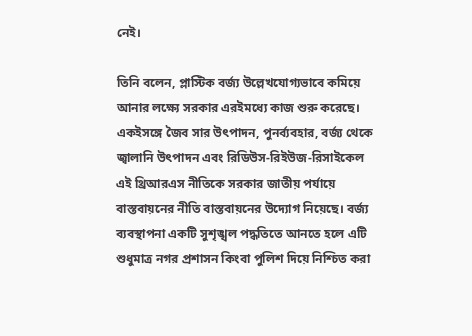নেই।

তিনি বলেন, প্লাস্টিক বর্জ্য উল্লেখযোগ্যভাবে কমিয়ে আনার লক্ষ্যে সরকার এরইমধ্যে কাজ শুরু করেছে। একইসঙ্গে জৈব সার উৎপাদন, পুনর্ব্যবহার, বর্জ্য থেকে জ্বালানি উৎপাদন এবং রিডিউস-রিইউজ-রিসাইকেল এই থ্রিআরএস নীতিকে সরকার জাতীয় পর্যায়ে বাস্তবায়নের নীতি বাস্তবায়নের উদ্যোগ নিয়েছে। বর্জ্য ব্যবস্থাপনা একটি সুশৃঙ্খল পদ্ধতিতে আনতে হলে এটি শুধুমাত্র নগর প্রশাসন কিংবা পুলিশ দিয়ে নিশ্চিত করা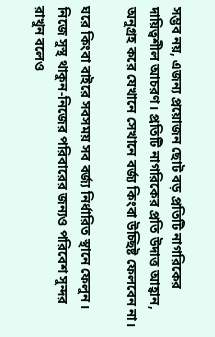সম্ভব নয়, এজন্য প্রয়োজন ছোট বড় প্রতিটি নাগরিকের দায়িত্বশীল আচরণ। প্রতিটি নাগরিকের প্রতি উদাত্ত আহ্বান, অনুগ্রহ করে যেখানে সেখানে বর্জ্য কিংবা উচ্ছিষ্ট ফেলবেন না।

ঘরে কিংবা বাইরে সবসময় সব বর্জ্য নির্ধারিত স্থানে ফেলুন। নিজে সুস্থ থাকুন-নিজের পরিবারের জন্যও পরিবেশ সুন্দর রাখুন বলেও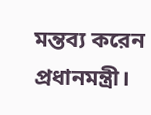মন্তব্য করেন প্রধানমন্ত্রী।